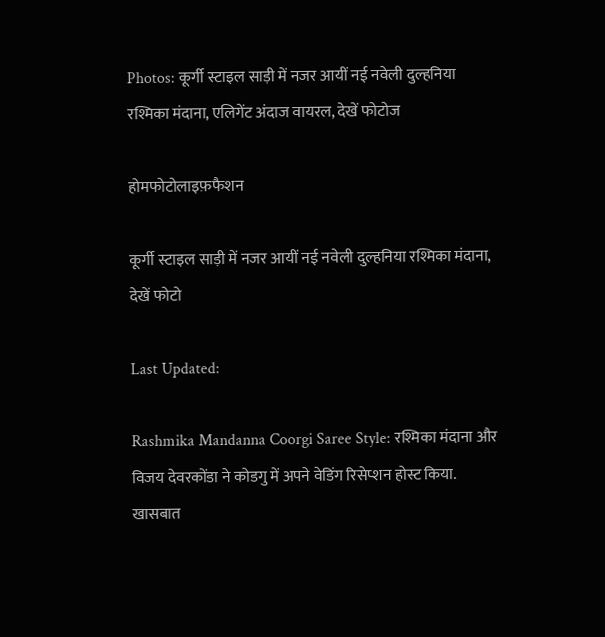Photos: कूर्गी स्टाइल साड़ी में नजर आयीं नई नवेली दुल्हनिया रश्मिका मंदाना, एलिगेंट अंदाज वायरल, देखें फोटोज

होमफोटोलाइफ़फैशन

कूर्गी स्टाइल साड़ी में नजर आयीं नई नवेली दुल्हनिया रश्मिका मंदाना, देखें फोटो

Last Updated:

Rashmika Mandanna Coorgi Saree Style: रश्मिका मंदाना और विजय देवरकोंडा ने कोडगु में अपने वेडिंग रिसेप्शन होस्ट किया. खासबात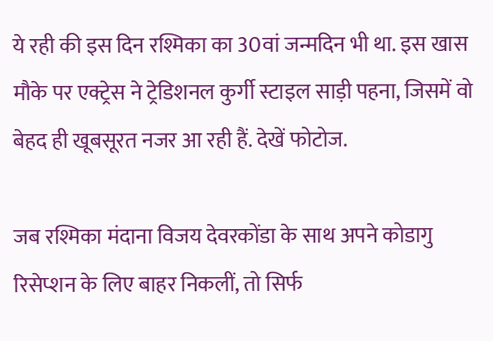ये रही की इस दिन रश्मिका का 30वां जन्मदिन भी था. इस खास मौके पर एक्ट्रेस ने ट्रेडिशनल कुर्गी स्टाइल साड़ी पहना, जिसमें वो बेहद ही खूबसूरत नजर आ रही हैं. देखें फोटोज.

जब रश्मिका मंदाना विजय देवरकोंडा के साथ अपने कोडागु रिसेप्शन के लिए बाहर निकलीं, तो सिर्फ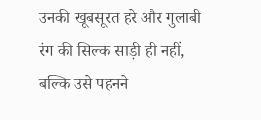उनकी खूबसूरत हरे और गुलाबी रंग की सिल्क साड़ी ही नहीं, बल्कि उसे पहनने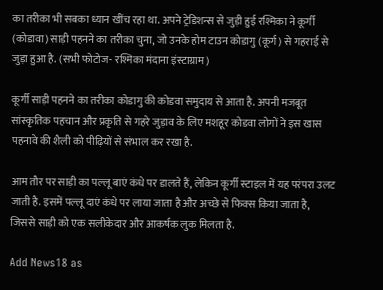का तरीका भी सबका ध्यान खींच रहा था. अपने ट्रेडिशन्स से जुड़ी हुई रश्मिका ने कूर्गी (कोडावा) साड़ी पहनने का तरीका चुना, जो उनके होम टाउन कोडागु (कूर्ग) से गहराई से जुड़ा हुआ है. (सभी फोटोज- रश्मिका मंदाना इंस्टाग्राम)

कूर्गी साड़ी पहनने का तरीका कोडागु की कोडवा समुदाय से आता है. अपनी मजबूत सांस्कृतिक पहचान और प्रकृति से गहरे जुड़ाव के लिए मशहूर कोडवा लोगों ने इस खास पहनावे की शैली को पीढ़ियों से संभाल कर रखा है.

आम तौर पर साड़ी का पल्लू बाएं कंधे पर डालते हैं, लेकिन कूर्गी स्टाइल में यह परंपरा उलट जाती है. इसमें पल्लू दाएं कंधे पर लाया जाता है और अच्छे से फिक्स किया जाता है, जिससे साड़ी को एक सलीकेदार और आकर्षक लुक मिलता है.

Add News18 as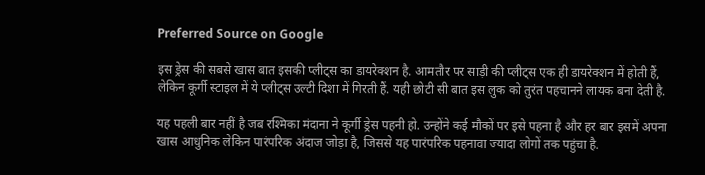Preferred Source on Google

इस ड्रेस की सबसे खास बात इसकी प्लीट्स का डायरेक्शन है. आमतौर पर साड़ी की प्लीट्स एक ही डायरेक्शन में होती हैं, लेकिन कूर्गी स्टाइल में ये प्लीट्स उल्टी दिशा में गिरती हैं. यही छोटी सी बात इस लुक को तुरंत पहचानने लायक बना देती है.

यह पहली बार नहीं है जब रश्मिका मंदाना ने कूर्गी ड्रेस पहनी हो. उन्होंने कई मौकों पर इसे पहना है और हर बार इसमें अपना खास आधुनिक लेकिन पारंपरिक अंदाज जोड़ा है, जिससे यह पारंपरिक पहनावा ज्यादा लोगों तक पहुंचा है.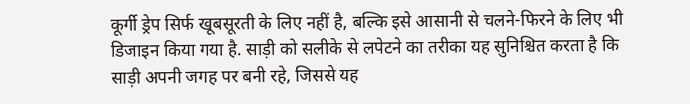कूर्गी ड्रेप सिर्फ खूबसूरती के लिए नहीं है, बल्कि इसे आसानी से चलने-फिरने के लिए भी डिजाइन किया गया है. साड़ी को सलीके से लपेटने का तरीका यह सुनिश्चित करता है कि साड़ी अपनी जगह पर बनी रहे, जिससे यह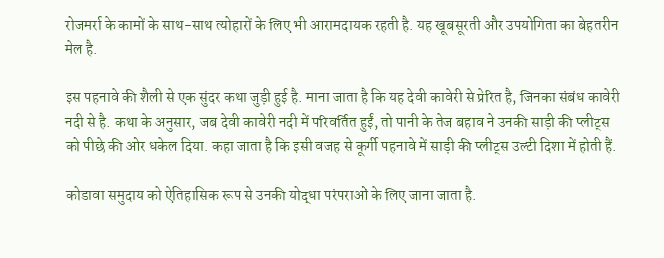रोजमर्रा के कामों के साथ-साथ त्योहारों के लिए भी आरामदायक रहती है. यह खूबसूरती और उपयोगिता का बेहतरीन मेल है.

इस पहनावे की शैली से एक सुंदर कथा जुड़ी हुई है. माना जाता है कि यह देवी कावेरी से प्रेरित है, जिनका संबंध कावेरी नदी से है. कथा के अनुसार, जब देवी कावेरी नदी में परिवर्तित हुईं, तो पानी के तेज बहाव ने उनकी साड़ी की प्लीट्स को पीछे की ओर धकेल दिया. कहा जाता है कि इसी वजह से कूर्गी पहनावे में साड़ी की प्लीट्स उल्टी दिशा में होती हैं.

कोडावा समुदाय को ऐतिहासिक रूप से उनकी योद्धा परंपराओं के लिए जाना जाता है.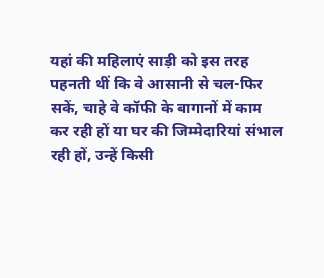यहां की महिलाएं साड़ी को इस तरह पहनती थीं कि वे आसानी से चल-फिर सकें, चाहे वे कॉफी के बागानों में काम कर रही हों या घर की जिम्मेदारियां संभाल रही हों, उन्हें किसी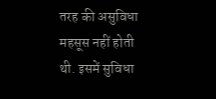तरह की असुविधा महसूस नहीं होती थी. इसमें सुविधा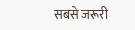सबसे जरूरी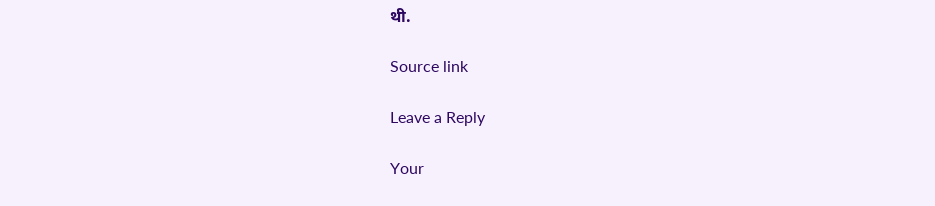थी.

Source link

Leave a Reply

Your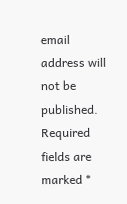email address will not be published. Required fields are marked *